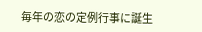毎年の恋の定例行事に誕生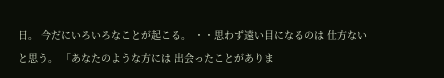日。 今だにいろいろなことが起こる。 ・・思わず遠い目になるのは 仕方ないと思う。 「あなたのような方には 出会ったことがありま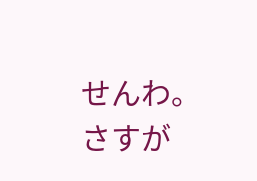せんわ。 さすが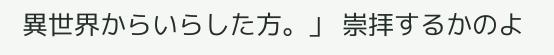異世界からいらした方。」 崇拝するかのよ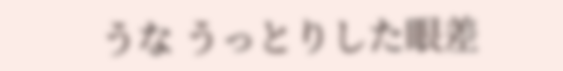うな うっとりした眼差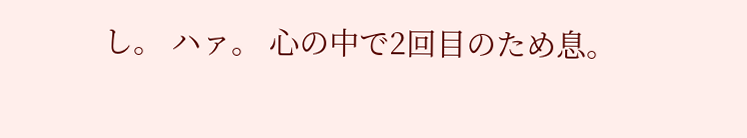し。 ハァ。 心の中で2回目のため息。